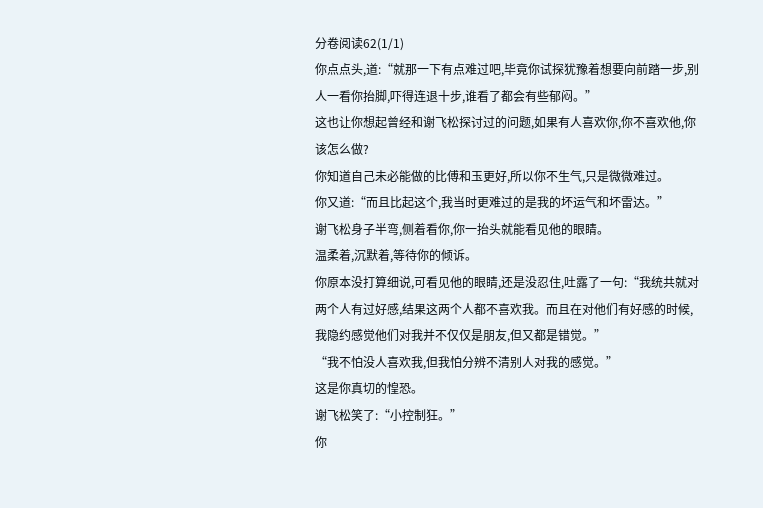分卷阅读62(1/1)
你点点头,道:“就那一下有点难过吧,毕竟你试探犹豫着想要向前踏一步,别人一看你抬脚,吓得连退十步,谁看了都会有些郁闷。”
这也让你想起曾经和谢飞松探讨过的问题,如果有人喜欢你,你不喜欢他,你该怎么做?
你知道自己未必能做的比傅和玉更好,所以你不生气,只是微微难过。
你又道:“而且比起这个,我当时更难过的是我的坏运气和坏雷达。”
谢飞松身子半弯,侧着看你,你一抬头就能看见他的眼睛。
温柔着,沉默着,等待你的倾诉。
你原本没打算细说,可看见他的眼睛,还是没忍住,吐露了一句:“我统共就对两个人有过好感,结果这两个人都不喜欢我。而且在对他们有好感的时候,我隐约感觉他们对我并不仅仅是朋友,但又都是错觉。”
“我不怕没人喜欢我,但我怕分辨不清别人对我的感觉。”
这是你真切的惶恐。
谢飞松笑了:“小控制狂。”
你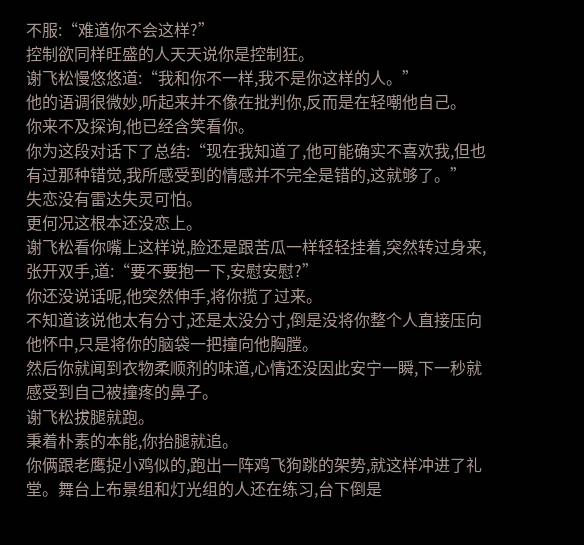不服:“难道你不会这样?”
控制欲同样旺盛的人天天说你是控制狂。
谢飞松慢悠悠道:“我和你不一样,我不是你这样的人。”
他的语调很微妙,听起来并不像在批判你,反而是在轻嘲他自己。
你来不及探询,他已经含笑看你。
你为这段对话下了总结:“现在我知道了,他可能确实不喜欢我,但也有过那种错觉,我所感受到的情感并不完全是错的,这就够了。”
失恋没有雷达失灵可怕。
更何况这根本还没恋上。
谢飞松看你嘴上这样说,脸还是跟苦瓜一样轻轻挂着,突然转过身来,张开双手,道:“要不要抱一下,安慰安慰?”
你还没说话呢,他突然伸手,将你揽了过来。
不知道该说他太有分寸,还是太没分寸,倒是没将你整个人直接压向他怀中,只是将你的脑袋一把撞向他胸膛。
然后你就闻到衣物柔顺剂的味道,心情还没因此安宁一瞬,下一秒就感受到自己被撞疼的鼻子。
谢飞松拔腿就跑。
秉着朴素的本能,你抬腿就追。
你俩跟老鹰捉小鸡似的,跑出一阵鸡飞狗跳的架势,就这样冲进了礼堂。舞台上布景组和灯光组的人还在练习,台下倒是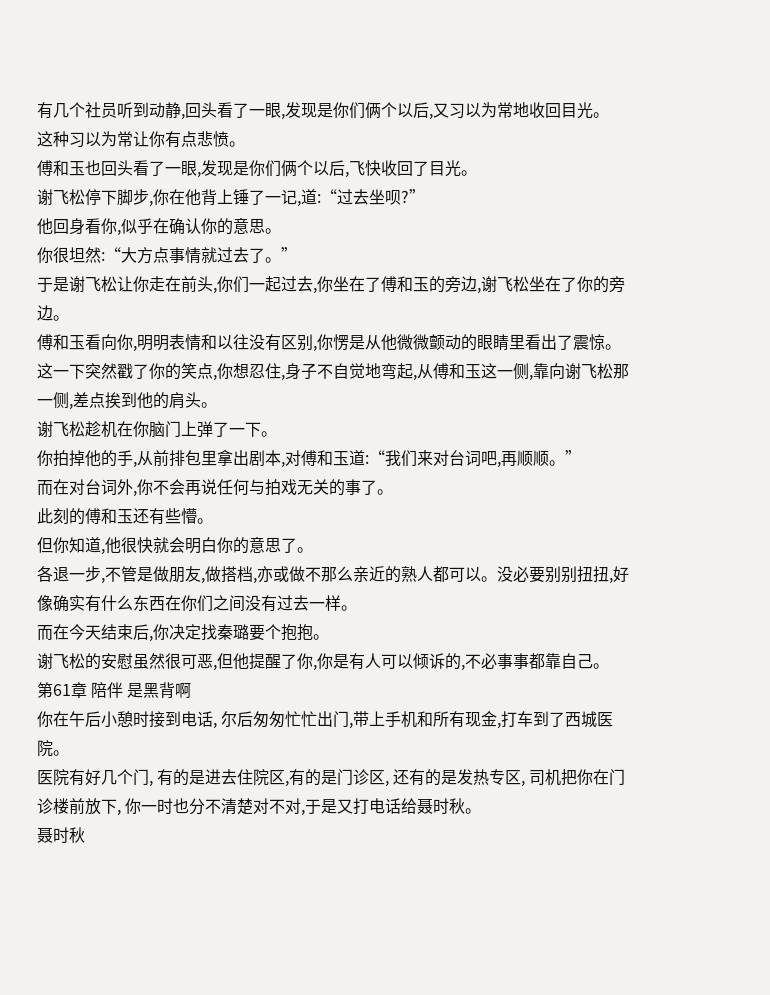有几个社员听到动静,回头看了一眼,发现是你们俩个以后,又习以为常地收回目光。
这种习以为常让你有点悲愤。
傅和玉也回头看了一眼,发现是你们俩个以后,飞快收回了目光。
谢飞松停下脚步,你在他背上锤了一记,道:“过去坐呗?”
他回身看你,似乎在确认你的意思。
你很坦然:“大方点事情就过去了。”
于是谢飞松让你走在前头,你们一起过去,你坐在了傅和玉的旁边,谢飞松坐在了你的旁边。
傅和玉看向你,明明表情和以往没有区别,你愣是从他微微颤动的眼睛里看出了震惊。
这一下突然戳了你的笑点,你想忍住,身子不自觉地弯起,从傅和玉这一侧,靠向谢飞松那一侧,差点挨到他的肩头。
谢飞松趁机在你脑门上弹了一下。
你拍掉他的手,从前排包里拿出剧本,对傅和玉道:“我们来对台词吧,再顺顺。”
而在对台词外,你不会再说任何与拍戏无关的事了。
此刻的傅和玉还有些懵。
但你知道,他很快就会明白你的意思了。
各退一步,不管是做朋友,做搭档,亦或做不那么亲近的熟人都可以。没必要别别扭扭,好像确实有什么东西在你们之间没有过去一样。
而在今天结束后,你决定找秦璐要个抱抱。
谢飞松的安慰虽然很可恶,但他提醒了你,你是有人可以倾诉的,不必事事都靠自己。
第61章 陪伴 是黑背啊
你在午后小憩时接到电话, 尔后匆匆忙忙出门,带上手机和所有现金,打车到了西城医院。
医院有好几个门, 有的是进去住院区,有的是门诊区, 还有的是发热专区, 司机把你在门诊楼前放下, 你一时也分不清楚对不对,于是又打电话给聂时秋。
聂时秋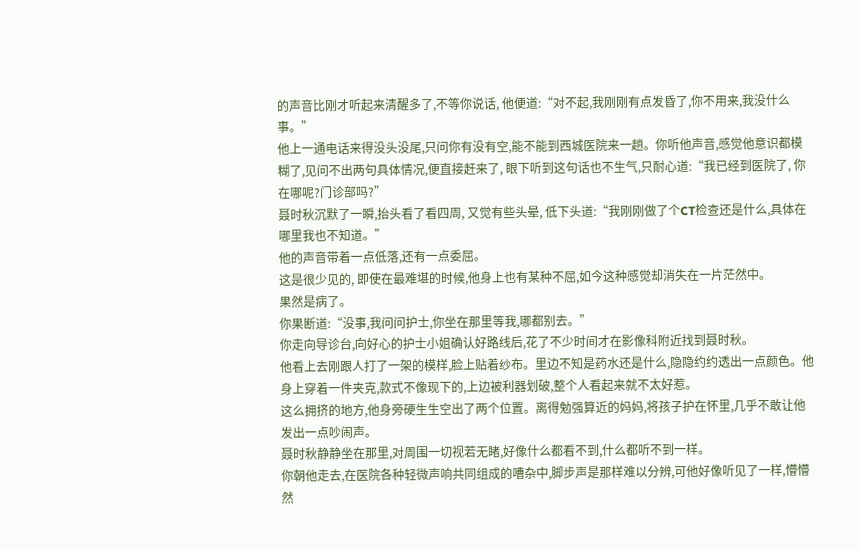的声音比刚才听起来清醒多了,不等你说话, 他便道:“对不起,我刚刚有点发昏了,你不用来,我没什么事。”
他上一通电话来得没头没尾,只问你有没有空,能不能到西城医院来一趟。你听他声音,感觉他意识都模糊了,见问不出两句具体情况,便直接赶来了, 眼下听到这句话也不生气,只耐心道:“我已经到医院了, 你在哪呢?门诊部吗?”
聂时秋沉默了一瞬,抬头看了看四周, 又觉有些头晕, 低下头道:“我刚刚做了个CT检查还是什么,具体在哪里我也不知道。”
他的声音带着一点低落,还有一点委屈。
这是很少见的, 即使在最难堪的时候,他身上也有某种不屈,如今这种感觉却消失在一片茫然中。
果然是病了。
你果断道:“没事,我问问护士,你坐在那里等我,哪都别去。”
你走向导诊台,向好心的护士小姐确认好路线后,花了不少时间才在影像科附近找到聂时秋。
他看上去刚跟人打了一架的模样,脸上贴着纱布。里边不知是药水还是什么,隐隐约约透出一点颜色。他身上穿着一件夹克,款式不像现下的,上边被利器划破,整个人看起来就不太好惹。
这么拥挤的地方,他身旁硬生生空出了两个位置。离得勉强算近的妈妈,将孩子护在怀里,几乎不敢让他发出一点吵闹声。
聂时秋静静坐在那里,对周围一切视若无睹,好像什么都看不到,什么都听不到一样。
你朝他走去,在医院各种轻微声响共同组成的嘈杂中,脚步声是那样难以分辨,可他好像听见了一样,懵懵然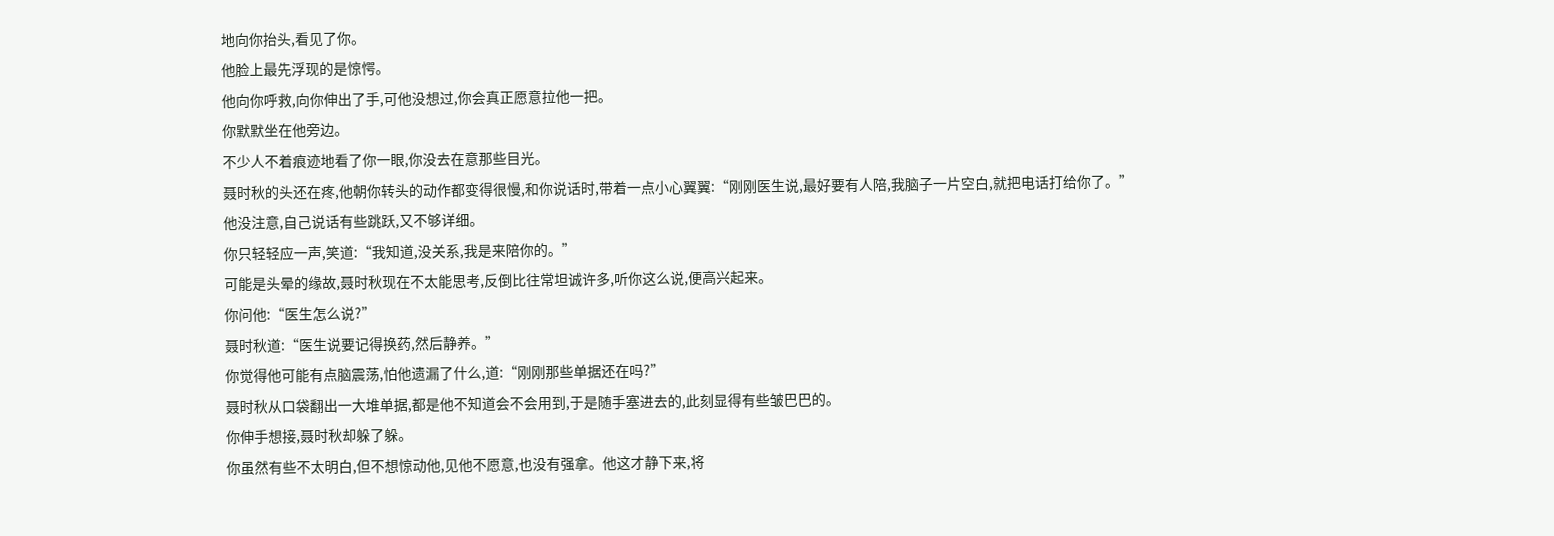地向你抬头,看见了你。
他脸上最先浮现的是惊愕。
他向你呼救,向你伸出了手,可他没想过,你会真正愿意拉他一把。
你默默坐在他旁边。
不少人不着痕迹地看了你一眼,你没去在意那些目光。
聂时秋的头还在疼,他朝你转头的动作都变得很慢,和你说话时,带着一点小心翼翼:“刚刚医生说,最好要有人陪,我脑子一片空白,就把电话打给你了。”
他没注意,自己说话有些跳跃,又不够详细。
你只轻轻应一声,笑道:“我知道,没关系,我是来陪你的。”
可能是头晕的缘故,聂时秋现在不太能思考,反倒比往常坦诚许多,听你这么说,便高兴起来。
你问他:“医生怎么说?”
聂时秋道:“医生说要记得换药,然后静养。”
你觉得他可能有点脑震荡,怕他遗漏了什么,道:“刚刚那些单据还在吗?”
聂时秋从口袋翻出一大堆单据,都是他不知道会不会用到,于是随手塞进去的,此刻显得有些皱巴巴的。
你伸手想接,聂时秋却躲了躲。
你虽然有些不太明白,但不想惊动他,见他不愿意,也没有强拿。他这才静下来,将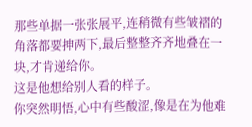那些单据一张张展平,连稍微有些皱褶的角落都要抻两下,最后整整齐齐地叠在一块,才肯递给你。
这是他想给别人看的样子。
你突然明悟,心中有些酸涩,像是在为他难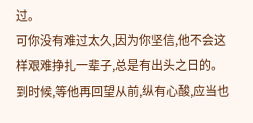过。
可你没有难过太久,因为你坚信,他不会这样艰难挣扎一辈子,总是有出头之日的。
到时候,等他再回望从前,纵有心酸,应当也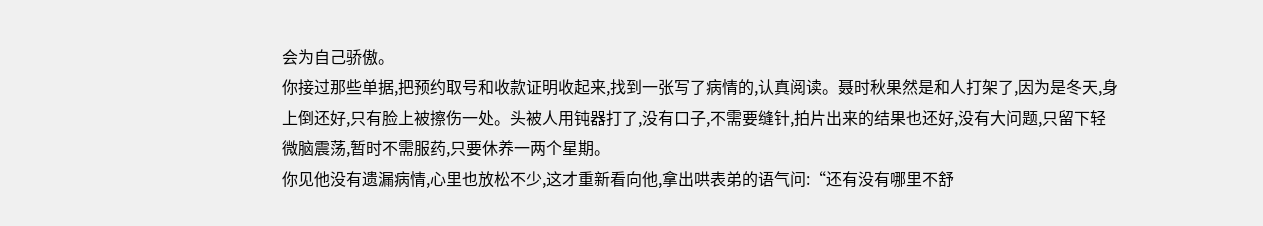会为自己骄傲。
你接过那些单据,把预约取号和收款证明收起来,找到一张写了病情的,认真阅读。聂时秋果然是和人打架了,因为是冬天,身上倒还好,只有脸上被擦伤一处。头被人用钝器打了,没有口子,不需要缝针,拍片出来的结果也还好,没有大问题,只留下轻微脑震荡,暂时不需服药,只要休养一两个星期。
你见他没有遗漏病情,心里也放松不少,这才重新看向他,拿出哄表弟的语气问:“还有没有哪里不舒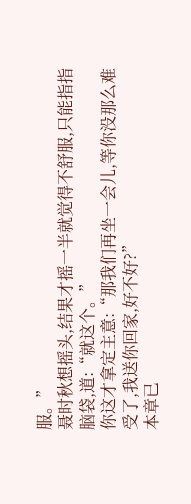服。”
聂时秋想摇头,结果才摇一半就觉得不舒服,只能指指脑袋,道:“就这个。”
你这才拿定主意:“那我们再坐一会儿,等你没那么难受了,我送你回家,好不好?”
本章已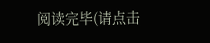阅读完毕(请点击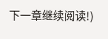下一章继续阅读!)